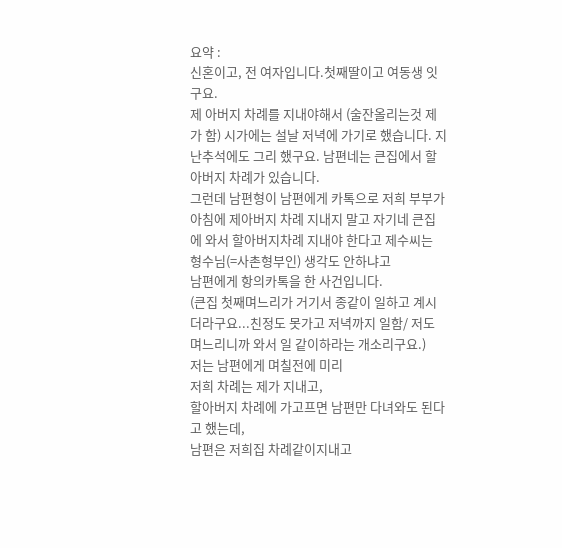요약 :
신혼이고, 전 여자입니다.첫째딸이고 여동생 잇구요.
제 아버지 차례를 지내야해서 (술잔올리는것 제가 함) 시가에는 설날 저녁에 가기로 했습니다. 지난추석에도 그리 했구요. 남편네는 큰집에서 할아버지 차례가 있습니다.
그런데 남편형이 남편에게 카톡으로 저희 부부가 아침에 제아버지 차례 지내지 말고 자기네 큰집에 와서 할아버지차례 지내야 한다고 제수씨는 형수님(=사촌형부인) 생각도 안하냐고
남편에게 항의카톡을 한 사건입니다.
(큰집 첫째며느리가 거기서 종같이 일하고 계시더라구요...친정도 못가고 저녁까지 일함/ 저도 며느리니까 와서 일 같이하라는 개소리구요.)
저는 남편에게 며칠전에 미리
저희 차례는 제가 지내고,
할아버지 차례에 가고프면 남편만 다녀와도 된다고 했는데,
남편은 저희집 차례같이지내고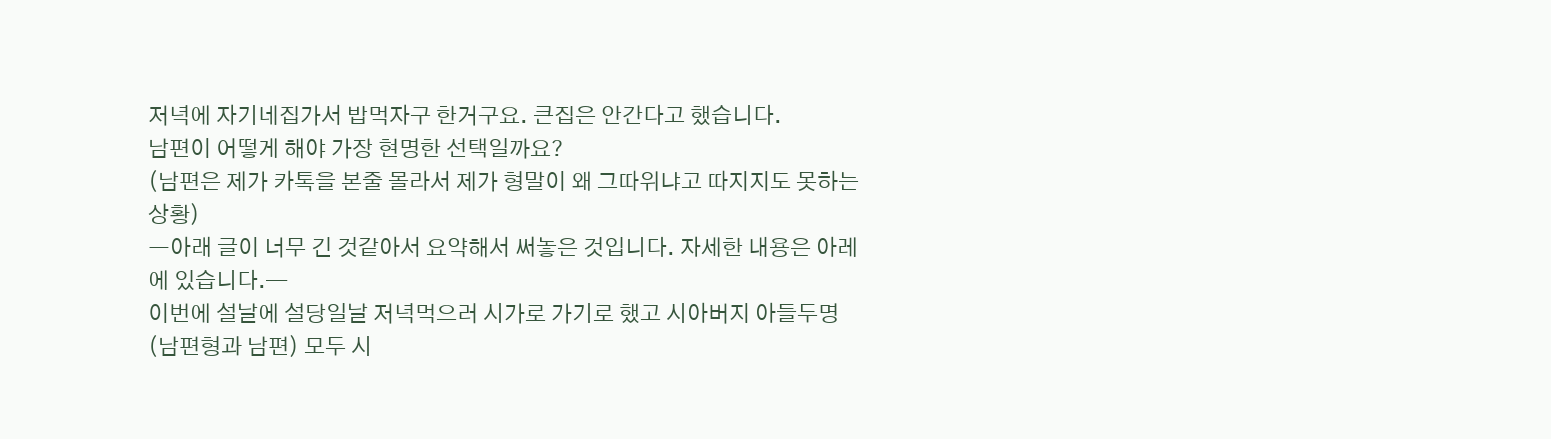저녁에 자기네집가서 밥먹자구 한거구요. 큰집은 안간다고 했습니다.
남편이 어떻게 해야 가장 현명한 선택일까요?
(남편은 제가 카톡을 본줄 몰라서 제가 형말이 왜 그따위냐고 따지지도 못하는 상황)
ㅡ아래 글이 너무 긴 것같아서 요약해서 써놓은 것입니다. 자세한 내용은 아레에 있습니다.—
이번에 설날에 설당일날 저녁먹으러 시가로 가기로 했고 시아버지 아들두명(남편형과 남편) 모두 시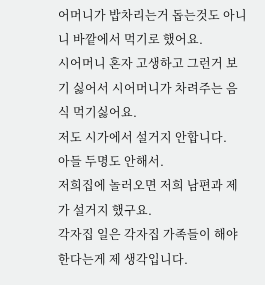어머니가 밥차리는거 돕는것도 아니니 바깥에서 먹기로 했어요.
시어머니 혼자 고생하고 그런거 보기 싫어서 시어머니가 차려주는 음식 먹기싫어요.
저도 시가에서 설거지 안합니다.
아들 두명도 안해서.
저희집에 놀러오면 저희 남편과 제가 설거지 했구요.
각자집 일은 각자집 가족들이 해야한다는게 제 생각입니다.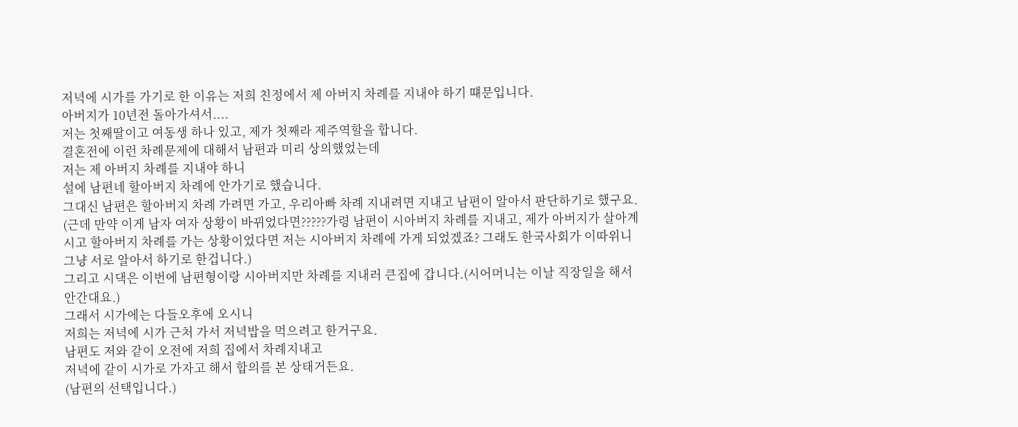저녁에 시가를 가기로 한 이유는 저희 친정에서 제 아버지 차례를 지내야 하기 떄문입니다.
아버지가 10년전 돌아가셔서....
저는 첫째딸이고 여동생 하나 있고, 제가 첫째라 제주역할을 합니다.
결혼전에 이런 차례문제에 대해서 남편과 미리 상의했었는데
저는 제 아버지 차례를 지내야 하니
설에 남편네 할아버지 차례에 안가기로 했습니다.
그대신 남편은 할아버지 차례 가려면 가고, 우리아빠 차례 지내려면 지내고 남편이 알아서 판단하기로 했구요.
(근데 만약 이게 남자 여자 상황이 바뀌었다면?????가령 남편이 시아버지 차례를 지내고, 제가 아버지가 살아계시고 할아버지 차례를 가는 상황이었다면 저는 시아버지 차례에 가게 되었겠죠? 그래도 한국사회가 이따위니 그냥 서로 알아서 하기로 한겁니다.)
그리고 시댁은 이번에 남편형이랑 시아버지만 차례를 지내러 큰집에 갑니다.(시어머니는 이날 직장일을 해서 안간대요.)
그래서 시가에는 다들오후에 오시니
저희는 저녁에 시가 근처 가서 저녁밥을 먹으려고 한거구요.
남편도 저와 같이 오전에 저희 집에서 차례지내고
저녁에 같이 시가로 가자고 해서 합의를 본 상태거든요.
(남편의 선택입니다.)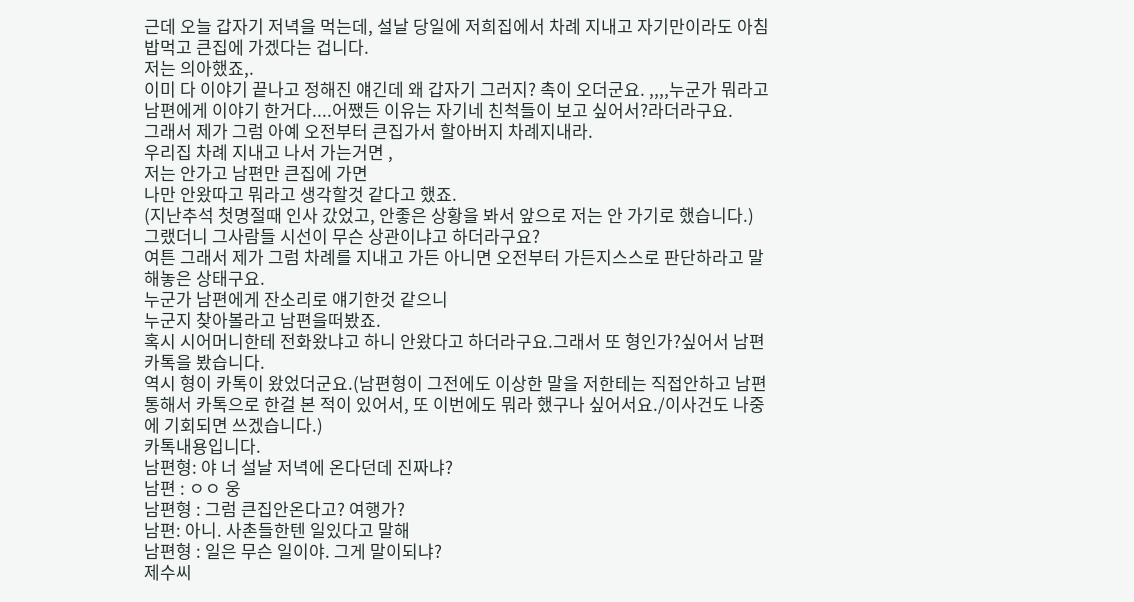근데 오늘 갑자기 저녁을 먹는데, 설날 당일에 저희집에서 차례 지내고 자기만이라도 아침밥먹고 큰집에 가겠다는 겁니다.
저는 의아했죠,.
이미 다 이야기 끝나고 정해진 얘긴데 왜 갑자기 그러지? 촉이 오더군요. ,,,,누군가 뭐라고 남편에게 이야기 한거다....어쨌든 이유는 자기네 친척들이 보고 싶어서?라더라구요.
그래서 제가 그럼 아예 오전부터 큰집가서 할아버지 차례지내라.
우리집 차례 지내고 나서 가는거면 ,
저는 안가고 남편만 큰집에 가면
나만 안왔따고 뭐라고 생각할것 같다고 했죠.
(지난추석 첫명절때 인사 갔었고, 안좋은 상황을 봐서 앞으로 저는 안 가기로 했습니다.)
그랬더니 그사람들 시선이 무슨 상관이냐고 하더라구요?
여튼 그래서 제가 그럼 차례를 지내고 가든 아니면 오전부터 가든지스스로 판단하라고 말해놓은 상태구요.
누군가 남편에게 잔소리로 얘기한것 같으니
누군지 찾아볼라고 남편을떠봤죠.
혹시 시어머니한테 전화왔냐고 하니 안왔다고 하더라구요.그래서 또 형인가?싶어서 남편 카톡을 봤습니다.
역시 형이 카톡이 왔었더군요.(남편형이 그전에도 이상한 말을 저한테는 직접안하고 남편통해서 카톡으로 한걸 본 적이 있어서, 또 이번에도 뭐라 했구나 싶어서요./이사건도 나중에 기회되면 쓰겠습니다.)
카톡내용입니다.
남편형: 야 너 설날 저녁에 온다던데 진짜냐?
남편 : ㅇㅇ 웅
남편형 : 그럼 큰집안온다고? 여행가?
남편: 아니. 사촌들한텐 일있다고 말해
남편형 : 일은 무슨 일이야. 그게 말이되냐?
제수씨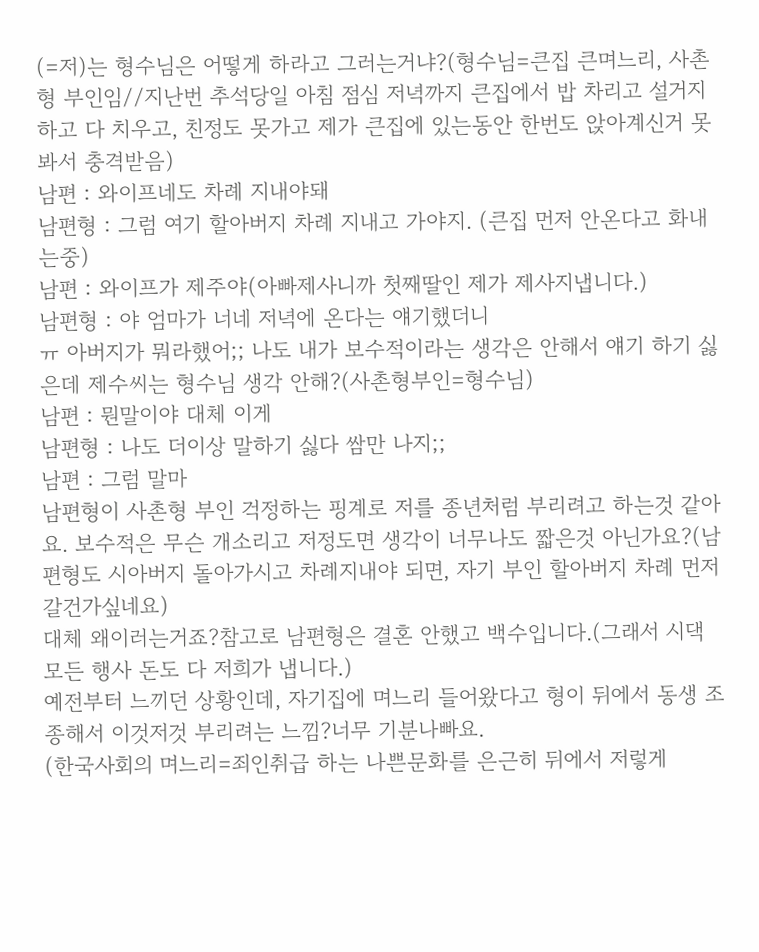(=저)는 형수님은 어떻게 하라고 그러는거냐?(형수님=큰집 큰며느리, 사촌형 부인임//지난번 추석당일 아침 점심 저녁까지 큰집에서 밥 차리고 설거지하고 다 치우고, 친정도 못가고 제가 큰집에 있는동안 한번도 앉아계신거 못봐서 충격받음)
남편 : 와이프네도 차례 지내야돼
남편형 : 그럼 여기 할아버지 차례 지내고 가야지. (큰집 먼저 안온다고 화내는중)
남편 : 와이프가 제주야(아빠제사니까 첫째딸인 제가 제사지냅니다.)
남편형 : 야 엄마가 너네 저녁에 온다는 얘기했더니
ㅠ 아버지가 뭐라했어;; 나도 내가 보수적이라는 생각은 안해서 얘기 하기 싫은데 제수씨는 형수님 생각 안해?(사촌형부인=형수님)
남편 : 뭔말이야 대체 이게
남편형 : 나도 더이상 말하기 싫다 쌈만 나지;;
남편 : 그럼 말마
남편형이 사촌형 부인 걱정하는 핑계로 저를 종년처럼 부리려고 하는것 같아요. 보수적은 무슨 개소리고 저정도면 생각이 너무나도 짧은것 아닌가요?(남편형도 시아버지 돌아가시고 차례지내야 되면, 자기 부인 할아버지 차례 먼저 갈건가싶네요)
대체 왜이러는거죠?참고로 남편형은 결혼 안했고 백수입니다.(그래서 시댁 모든 행사 돈도 다 저희가 냅니다.)
예전부터 느끼던 상황인데, 자기집에 며느리 들어왔다고 형이 뒤에서 동생 조종해서 이것저것 부리려는 느낌?너무 기분나빠요.
(한국사회의 며느리=죄인취급 하는 나쁜문화를 은근히 뒤에서 저렇게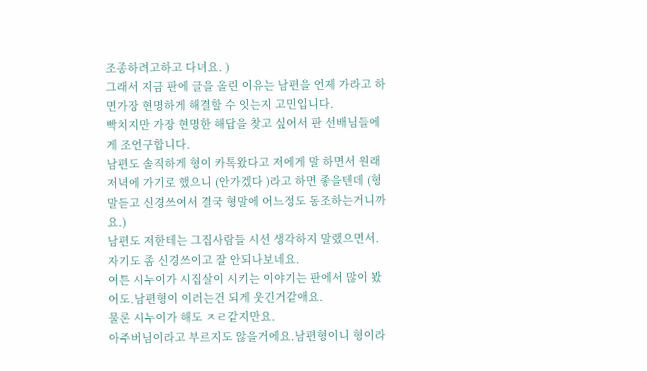조종하려고하고 다녀요. )
그래서 지금 판에 글을 올린 이유는 남편을 언제 가라고 하면가장 현명하게 해결할 수 잇는지 고민입니다.
빡치지만 가장 현명한 해답을 찾고 싶어서 판 선배님들에게 조언구합니다.
남편도 솔직하게 형이 카톡왔다고 저에게 말 하면서 원래 저녁에 가기로 했으니 (안가겠다 )라고 하면 좋을텐데 (형말듣고 신경쓰여서 결국 형말에 어느정도 동조하는거니까요.)
남편도 저한테는 그집사람들 시선 생각하지 말랬으면서.
자기도 좀 신경쓰이고 잘 안되나보네요.
여튼 시누이가 시집살이 시키는 이야기는 판에서 많이 봤어도.남편형이 이러는건 되게 웃긴거같애요.
물론 시누이가 해도 ㅈㄹ같지만요.
아주버님이라고 부르지도 않을거에요.남편형이니 형이라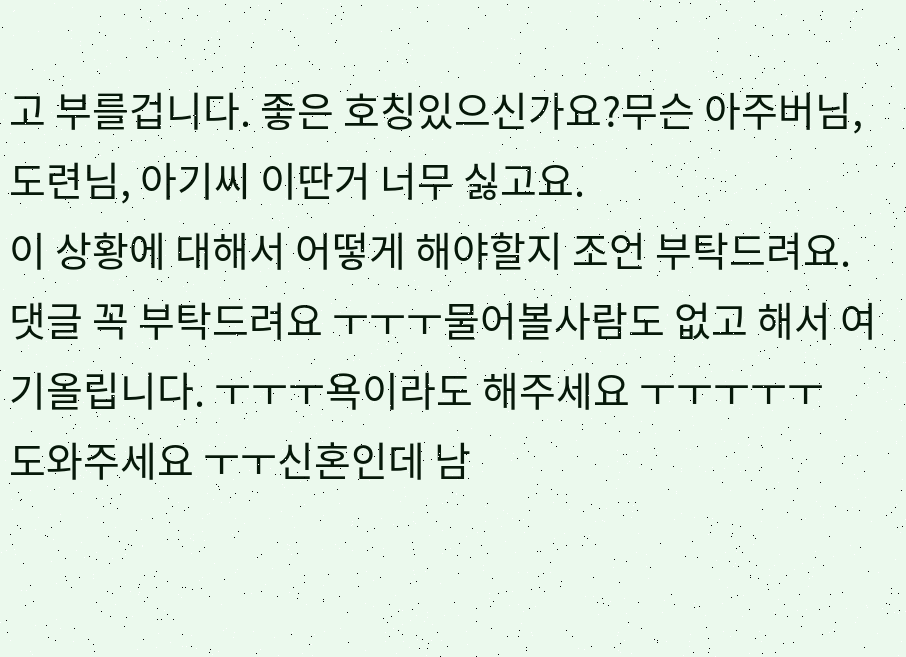고 부를겁니다. 좋은 호칭있으신가요?무슨 아주버님, 도련님, 아기씨 이딴거 너무 싫고요.
이 상황에 대해서 어떻게 해야할지 조언 부탁드려요. 댓글 꼭 부탁드려요 ㅜㅜㅜ물어볼사람도 없고 해서 여기올립니다. ㅜㅜㅜ욕이라도 해주세요 ㅜㅜㅜㅜㅜ
도와주세요 ㅜㅜ신혼인데 남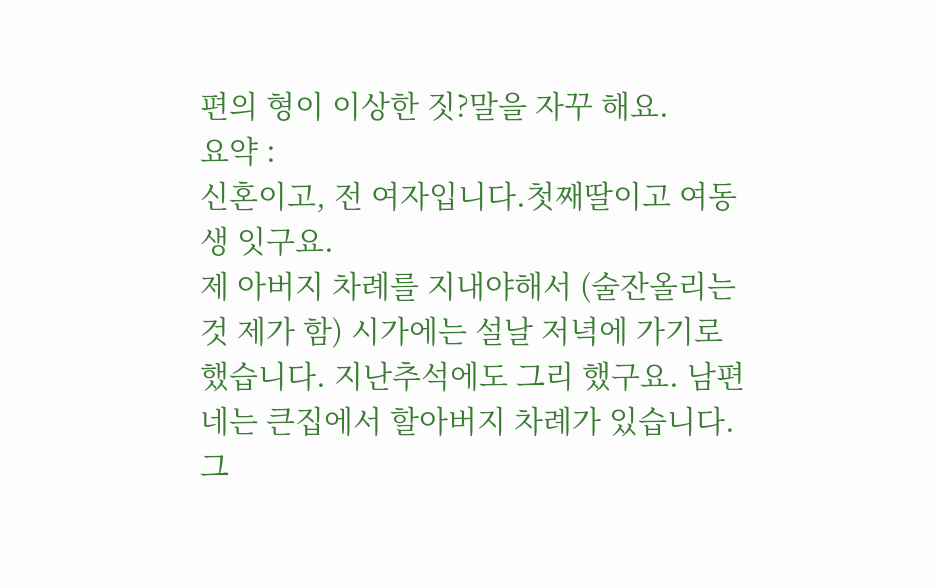편의 형이 이상한 짓?말을 자꾸 해요.
요약 :
신혼이고, 전 여자입니다.첫째딸이고 여동생 잇구요.
제 아버지 차례를 지내야해서 (술잔올리는것 제가 함) 시가에는 설날 저녁에 가기로 했습니다. 지난추석에도 그리 했구요. 남편네는 큰집에서 할아버지 차례가 있습니다.
그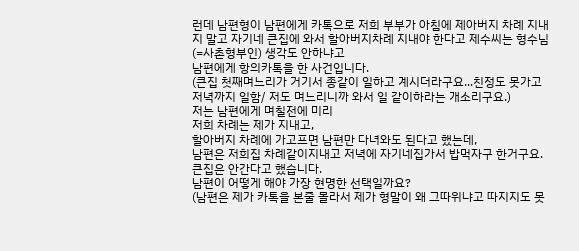런데 남편형이 남편에게 카톡으로 저희 부부가 아침에 제아버지 차례 지내지 말고 자기네 큰집에 와서 할아버지차례 지내야 한다고 제수씨는 형수님(=사촌형부인) 생각도 안하냐고
남편에게 항의카톡을 한 사건입니다.
(큰집 첫째며느리가 거기서 종같이 일하고 계시더라구요...친정도 못가고 저녁까지 일함/ 저도 며느리니까 와서 일 같이하라는 개소리구요.)
저는 남편에게 며칠전에 미리
저희 차례는 제가 지내고,
할아버지 차례에 가고프면 남편만 다녀와도 된다고 했는데,
남편은 저희집 차례같이지내고 저녁에 자기네집가서 밥먹자구 한거구요. 큰집은 안간다고 했습니다.
남편이 어떻게 해야 가장 현명한 선택일까요?
(남편은 제가 카톡을 본줄 몰라서 제가 형말이 왜 그따위냐고 따지지도 못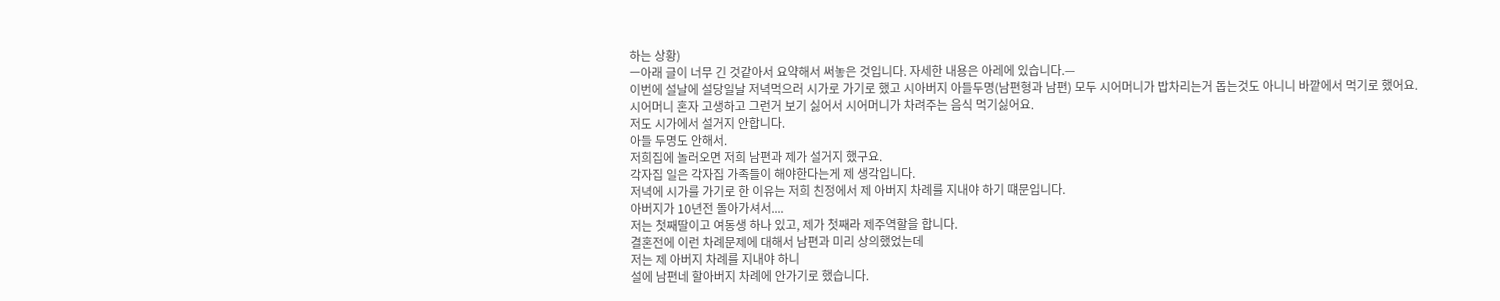하는 상황)
ㅡ아래 글이 너무 긴 것같아서 요약해서 써놓은 것입니다. 자세한 내용은 아레에 있습니다.—
이번에 설날에 설당일날 저녁먹으러 시가로 가기로 했고 시아버지 아들두명(남편형과 남편) 모두 시어머니가 밥차리는거 돕는것도 아니니 바깥에서 먹기로 했어요.
시어머니 혼자 고생하고 그런거 보기 싫어서 시어머니가 차려주는 음식 먹기싫어요.
저도 시가에서 설거지 안합니다.
아들 두명도 안해서.
저희집에 놀러오면 저희 남편과 제가 설거지 했구요.
각자집 일은 각자집 가족들이 해야한다는게 제 생각입니다.
저녁에 시가를 가기로 한 이유는 저희 친정에서 제 아버지 차례를 지내야 하기 떄문입니다.
아버지가 10년전 돌아가셔서....
저는 첫째딸이고 여동생 하나 있고, 제가 첫째라 제주역할을 합니다.
결혼전에 이런 차례문제에 대해서 남편과 미리 상의했었는데
저는 제 아버지 차례를 지내야 하니
설에 남편네 할아버지 차례에 안가기로 했습니다.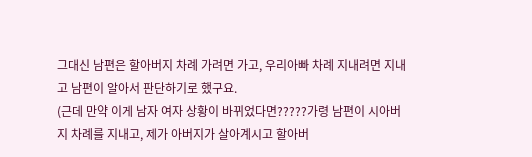그대신 남편은 할아버지 차례 가려면 가고, 우리아빠 차례 지내려면 지내고 남편이 알아서 판단하기로 했구요.
(근데 만약 이게 남자 여자 상황이 바뀌었다면?????가령 남편이 시아버지 차례를 지내고, 제가 아버지가 살아계시고 할아버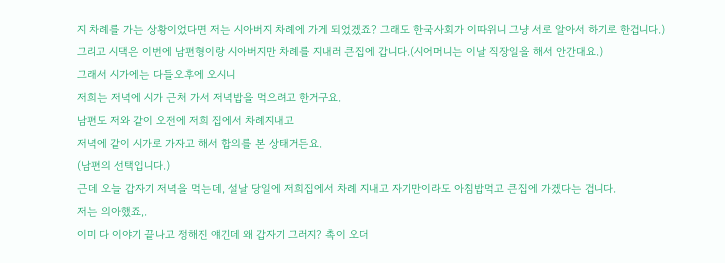지 차례를 가는 상황이었다면 저는 시아버지 차례에 가게 되었겠죠? 그래도 한국사회가 이따위니 그냥 서로 알아서 하기로 한겁니다.)
그리고 시댁은 이번에 남편형이랑 시아버지만 차례를 지내러 큰집에 갑니다.(시어머니는 이날 직장일을 해서 안간대요.)
그래서 시가에는 다들오후에 오시니
저희는 저녁에 시가 근처 가서 저녁밥을 먹으려고 한거구요.
남편도 저와 같이 오전에 저희 집에서 차례지내고
저녁에 같이 시가로 가자고 해서 합의를 본 상태거든요.
(남편의 선택입니다.)
근데 오늘 갑자기 저녁을 먹는데, 설날 당일에 저희집에서 차례 지내고 자기만이라도 아침밥먹고 큰집에 가겠다는 겁니다.
저는 의아했죠,.
이미 다 이야기 끝나고 정해진 얘긴데 왜 갑자기 그러지? 촉이 오더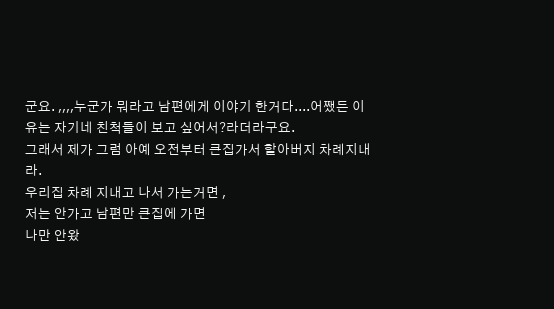군요. ,,,,누군가 뭐라고 남편에게 이야기 한거다....어쨌든 이유는 자기네 친척들이 보고 싶어서?라더라구요.
그래서 제가 그럼 아예 오전부터 큰집가서 할아버지 차례지내라.
우리집 차례 지내고 나서 가는거면 ,
저는 안가고 남편만 큰집에 가면
나만 안왔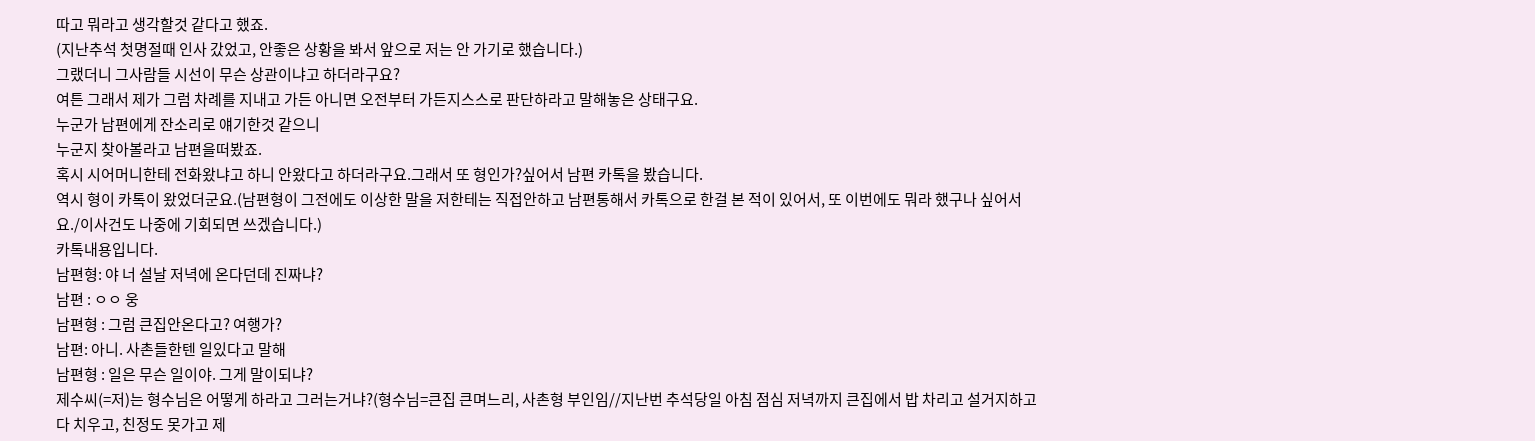따고 뭐라고 생각할것 같다고 했죠.
(지난추석 첫명절때 인사 갔었고, 안좋은 상황을 봐서 앞으로 저는 안 가기로 했습니다.)
그랬더니 그사람들 시선이 무슨 상관이냐고 하더라구요?
여튼 그래서 제가 그럼 차례를 지내고 가든 아니면 오전부터 가든지스스로 판단하라고 말해놓은 상태구요.
누군가 남편에게 잔소리로 얘기한것 같으니
누군지 찾아볼라고 남편을떠봤죠.
혹시 시어머니한테 전화왔냐고 하니 안왔다고 하더라구요.그래서 또 형인가?싶어서 남편 카톡을 봤습니다.
역시 형이 카톡이 왔었더군요.(남편형이 그전에도 이상한 말을 저한테는 직접안하고 남편통해서 카톡으로 한걸 본 적이 있어서, 또 이번에도 뭐라 했구나 싶어서요./이사건도 나중에 기회되면 쓰겠습니다.)
카톡내용입니다.
남편형: 야 너 설날 저녁에 온다던데 진짜냐?
남편 : ㅇㅇ 웅
남편형 : 그럼 큰집안온다고? 여행가?
남편: 아니. 사촌들한텐 일있다고 말해
남편형 : 일은 무슨 일이야. 그게 말이되냐?
제수씨(=저)는 형수님은 어떻게 하라고 그러는거냐?(형수님=큰집 큰며느리, 사촌형 부인임//지난번 추석당일 아침 점심 저녁까지 큰집에서 밥 차리고 설거지하고 다 치우고, 친정도 못가고 제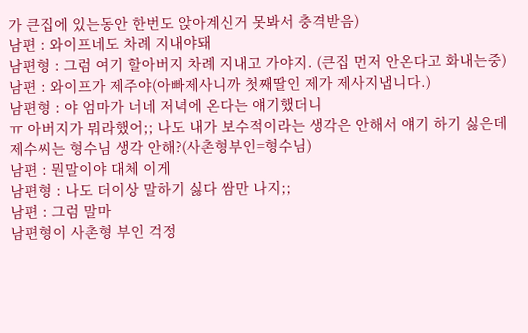가 큰집에 있는동안 한번도 앉아계신거 못봐서 충격받음)
남편 : 와이프네도 차례 지내야돼
남편형 : 그럼 여기 할아버지 차례 지내고 가야지. (큰집 먼저 안온다고 화내는중)
남편 : 와이프가 제주야(아빠제사니까 첫째딸인 제가 제사지냅니다.)
남편형 : 야 엄마가 너네 저녁에 온다는 얘기했더니
ㅠ 아버지가 뭐라했어;; 나도 내가 보수적이라는 생각은 안해서 얘기 하기 싫은데 제수씨는 형수님 생각 안해?(사촌형부인=형수님)
남편 : 뭔말이야 대체 이게
남편형 : 나도 더이상 말하기 싫다 쌈만 나지;;
남편 : 그럼 말마
남편형이 사촌형 부인 걱정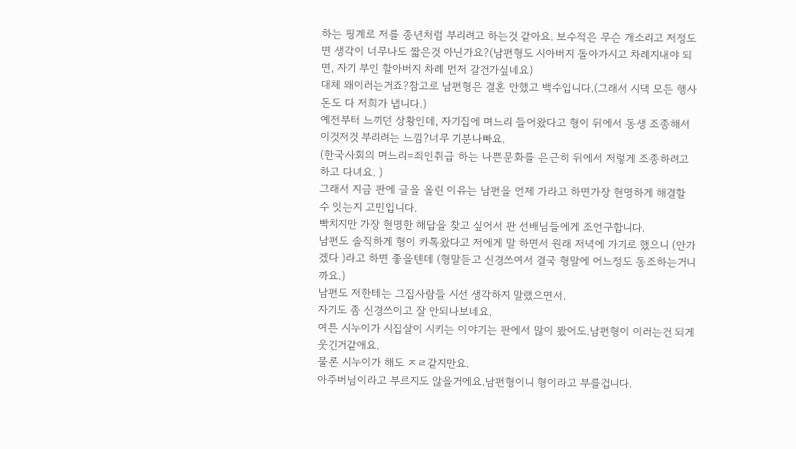하는 핑계로 저를 종년처럼 부리려고 하는것 같아요. 보수적은 무슨 개소리고 저정도면 생각이 너무나도 짧은것 아닌가요?(남편형도 시아버지 돌아가시고 차례지내야 되면, 자기 부인 할아버지 차례 먼저 갈건가싶네요)
대체 왜이러는거죠?참고로 남편형은 결혼 안했고 백수입니다.(그래서 시댁 모든 행사 돈도 다 저희가 냅니다.)
예전부터 느끼던 상황인데, 자기집에 며느리 들어왔다고 형이 뒤에서 동생 조종해서 이것저것 부리려는 느낌?너무 기분나빠요.
(한국사회의 며느리=죄인취급 하는 나쁜문화를 은근히 뒤에서 저렇게 조종하려고하고 다녀요. )
그래서 지금 판에 글을 올린 이유는 남편을 언제 가라고 하면가장 현명하게 해결할 수 잇는지 고민입니다.
빡치지만 가장 현명한 해답을 찾고 싶어서 판 선배님들에게 조언구합니다.
남편도 솔직하게 형이 카톡왔다고 저에게 말 하면서 원래 저녁에 가기로 했으니 (안가겠다 )라고 하면 좋을텐데 (형말듣고 신경쓰여서 결국 형말에 어느정도 동조하는거니까요.)
남편도 저한테는 그집사람들 시선 생각하지 말랬으면서.
자기도 좀 신경쓰이고 잘 안되나보네요.
여튼 시누이가 시집살이 시키는 이야기는 판에서 많이 봤어도.남편형이 이러는건 되게 웃긴거같애요.
물론 시누이가 해도 ㅈㄹ같지만요.
아주버님이라고 부르지도 않을거에요.남편형이니 형이라고 부를겁니다.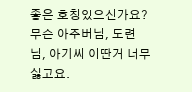좋은 호칭있으신가요?무슨 아주버님, 도련님, 아기씨 이딴거 너무 싫고요.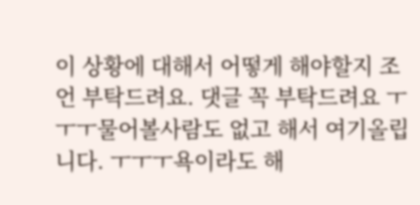이 상황에 대해서 어떻게 해야할지 조언 부탁드려요. 댓글 꼭 부탁드려요 ㅜㅜㅜ물어볼사람도 없고 해서 여기올립니다. ㅜㅜㅜ욕이라도 해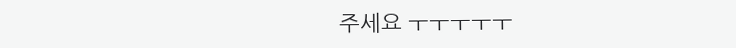주세요 ㅜㅜㅜㅜㅜ